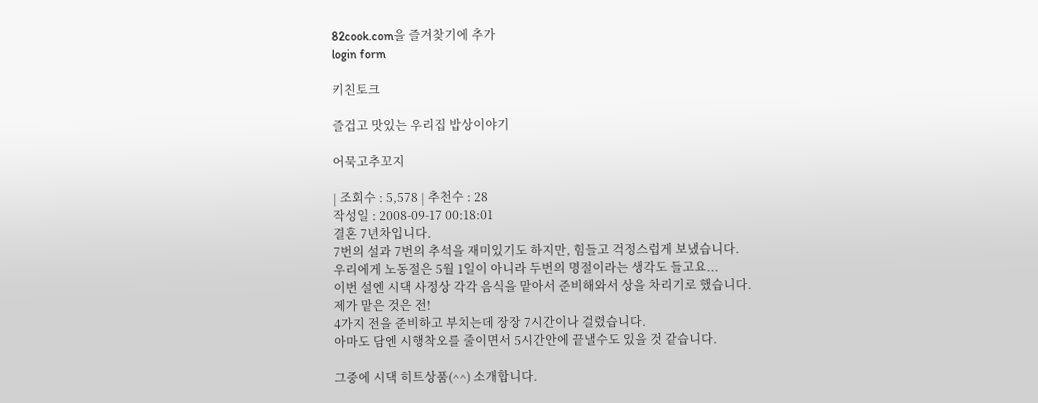82cook.com을 즐겨찾기에 추가
login form

키친토크

즐겁고 맛있는 우리집 밥상이야기

어묵고추꼬지

| 조회수 : 5,578 | 추천수 : 28
작성일 : 2008-09-17 00:18:01
결혼 7년차입니다.
7번의 설과 7번의 추석을 재미있기도 하지만, 힘들고 걱정스럽게 보냈습니다.
우리에게 노동절은 5월 1일이 아니라 두번의 명절이라는 생각도 들고요...
이번 설엔 시댁 사정상 각각 음식을 맡아서 준비해와서 상을 차리기로 했습니다.
제가 맡은 것은 전!
4가지 전을 준비하고 부치는데 장장 7시간이나 걸렸습니다.
아마도 담엔 시행착오를 줄이면서 5시간안에 끝낼수도 있을 것 같습니다.

그중에 시댁 히트상품(^^) 소개합니다.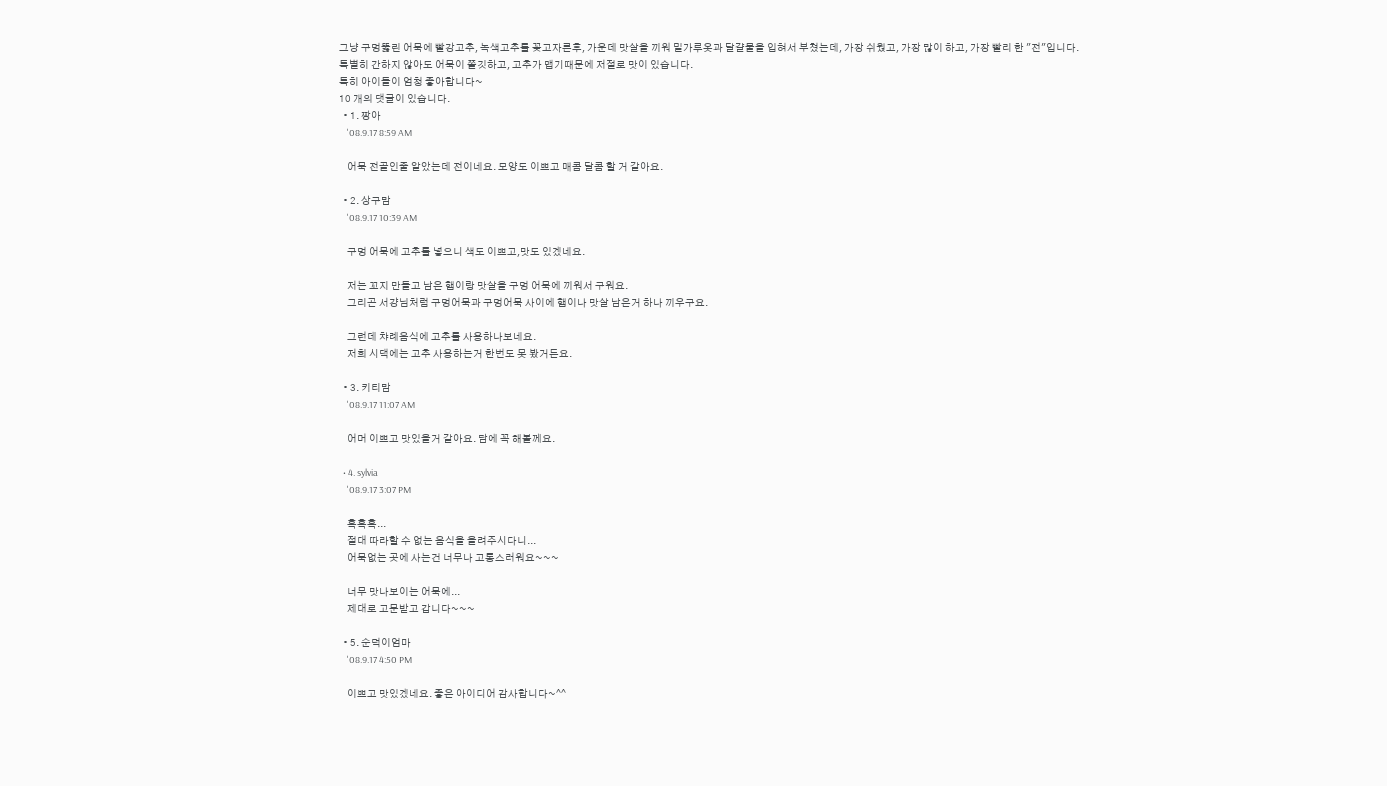그냥 구멍뚫린 어묵에 빨강고추, 녹색고추를 꽂고자른후, 가운데 맛살을 끼워 밀가루옷과 달걀물을 입혀서 부쳤는데, 가장 쉬웠고, 가장 많이 하고, 가장 빨리 한 "전"입니다.
특별히 간하지 않아도 어묵이 쫄깃하고, 고추가 맵기때문에 저절로 맛이 있습니다.
특히 아이들이 엄청 좋아합니다~
10 개의 댓글이 있습니다.
  • 1. 짱아
    '08.9.17 8:59 AM

    어묵 전골인줄 알았는데 전이네요. 모양도 이쁘고 매콤 달콤 할 거 같아요.

  • 2. 상구맘
    '08.9.17 10:39 AM

    구멍 어묵에 고추를 넣으니 색도 이쁘고,맛도 있겠네요.

    저는 꼬지 만들고 남은 햄이랑 맛살을 구멍 어묵에 끼워서 구워요.
    그리곤 서걍님처럼 구멍어묵과 구멍어묵 사이에 햄이나 맛살 남은거 하나 끼우구요.

    그런데 챠례음식에 고추를 사용하나보네요.
    저희 시댁에는 고추 사용하는거 한번도 못 봤거든요.

  • 3. 키티맘
    '08.9.17 11:07 AM

    어머 이쁘고 맛있을거 같아요. 담에 꼭 해볼께요.

  • 4. sylvia
    '08.9.17 3:07 PM

    흑흑흑...
    절대 따라할 수 없는 음식을 올려주시다니...
    어묵없는 곳에 사는건 너무나 고통스러워요~~~

    너무 맛나보이는 어묵에...
    제대로 고문받고 갑니다~~~

  • 5. 순덕이엄마
    '08.9.17 4:50 PM

    이쁘고 맛있겠네요. 좋은 아이디어 감사합니다~^^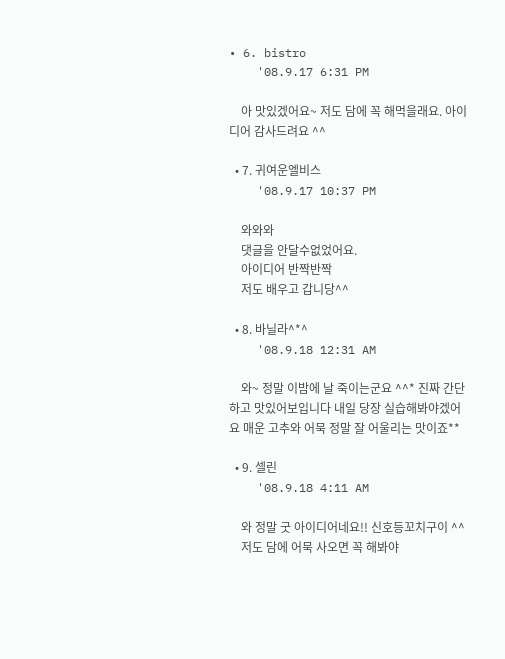• 6. bistro
    '08.9.17 6:31 PM

    아 맛있겠어요~ 저도 담에 꼭 해먹을래요. 아이디어 감사드려요 ^^

  • 7. 귀여운엘비스
    '08.9.17 10:37 PM

    와와와
    댓글을 안달수없었어요.
    아이디어 반짝반짝
    저도 배우고 갑니당^^

  • 8. 바닐라^*^
    '08.9.18 12:31 AM

    와~ 정말 이밤에 날 죽이는군요 ^^* 진짜 간단하고 맛있어보입니다 내일 당장 실습해봐야겠어요 매운 고추와 어묵 정말 잘 어울리는 맛이죠**

  • 9. 셀린
    '08.9.18 4:11 AM

    와 정말 굿 아이디어네요!! 신호등꼬치구이 ^^
    저도 담에 어묵 사오면 꼭 해봐야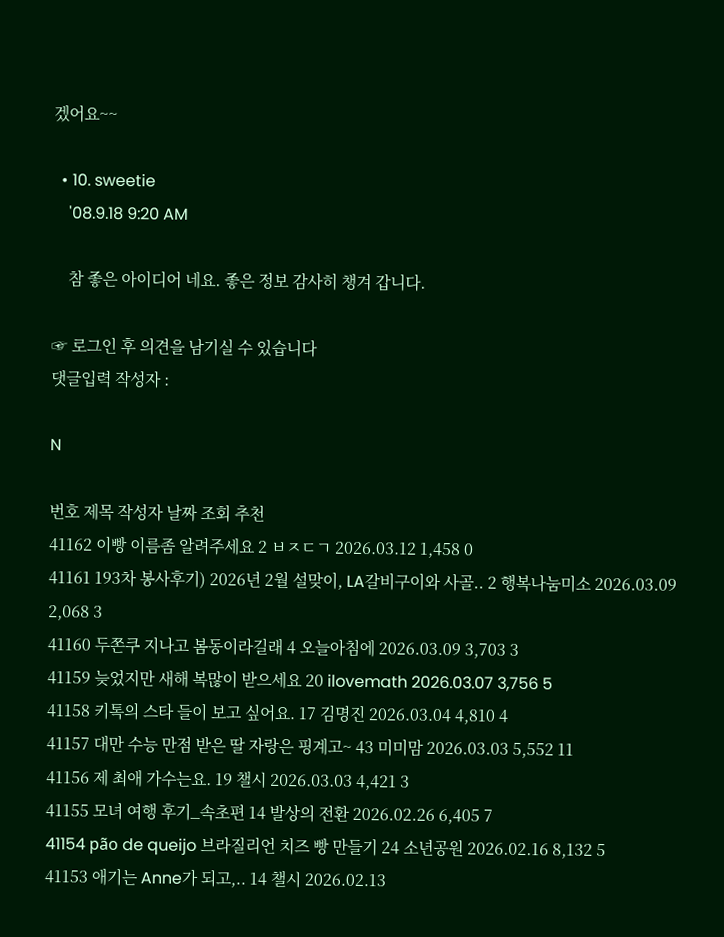겠어요~~

  • 10. sweetie
    '08.9.18 9:20 AM

    참 좋은 아이디어 네요. 좋은 정보 감사히 챙겨 갑니다.

☞ 로그인 후 의견을 남기실 수 있습니다
댓글입력 작성자 :

N

번호 제목 작성자 날짜 조회 추천
41162 이빵 이름좀 알려주세요 2 ㅂㅈㄷㄱ 2026.03.12 1,458 0
41161 193차 봉사후기) 2026년 2월 설맞이, LA갈비구이와 사골.. 2 행복나눔미소 2026.03.09 2,068 3
41160 두쫀쿠 지나고 봄동이라길래 4 오늘아침에 2026.03.09 3,703 3
41159 늦었지만 새해 복많이 받으세요 20 ilovemath 2026.03.07 3,756 5
41158 키톡의 스타 들이 보고 싶어요. 17 김명진 2026.03.04 4,810 4
41157 대만 수능 만점 받은 딸 자랑은 핑계고~ 43 미미맘 2026.03.03 5,552 11
41156 제 최애 가수는요. 19 챌시 2026.03.03 4,421 3
41155 모녀 여행 후기_속초편 14 발상의 전환 2026.02.26 6,405 7
41154 pão de queijo 브라질리언 치즈 빵 만들기 24 소년공원 2026.02.16 8,132 5
41153 애기는 Anne가 되고,.. 14 챌시 2026.02.13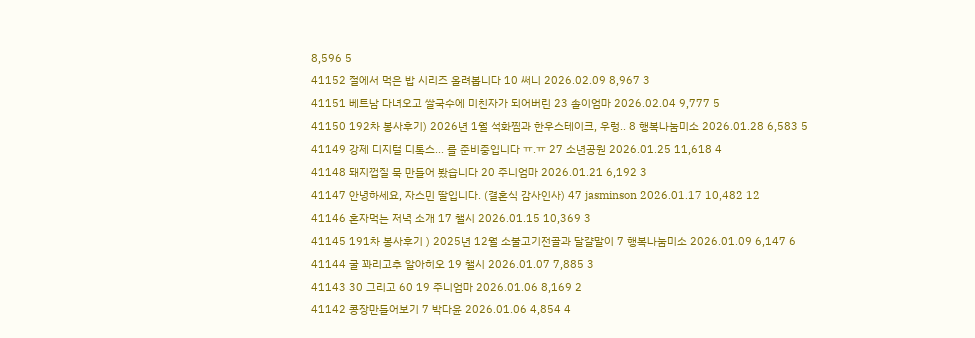8,596 5
41152 절에서 먹은 밥 시리즈 올려봅니다 10 써니 2026.02.09 8,967 3
41151 베트남 다녀오고 쌀국수에 미친자가 되어버린 23 솔이엄마 2026.02.04 9,777 5
41150 192차 봉사후기) 2026년 1월 석화찜과 한우스테이크, 우렁.. 8 행복나눔미소 2026.01.28 6,583 5
41149 강제 디지털 디톡스... 를 준비중입니다 ㅠ.ㅠ 27 소년공원 2026.01.25 11,618 4
41148 돼지껍질 묵 만들어 봤습니다 20 주니엄마 2026.01.21 6,192 3
41147 안녕하세요, 자스민 딸입니다. (결혼식 감사인사) 47 jasminson 2026.01.17 10,482 12
41146 혼자먹는 저녁 소개 17 챌시 2026.01.15 10,369 3
41145 191차 봉사후기 ) 2025년 12월 소불고기전골과 달걀말이 7 행복나눔미소 2026.01.09 6,147 6
41144 굴 꽈리고추 알아히오 19 챌시 2026.01.07 7,885 3
41143 30 그리고 60 19 주니엄마 2026.01.06 8,169 2
41142 콩장만들어보기 7 박다윤 2026.01.06 4,854 4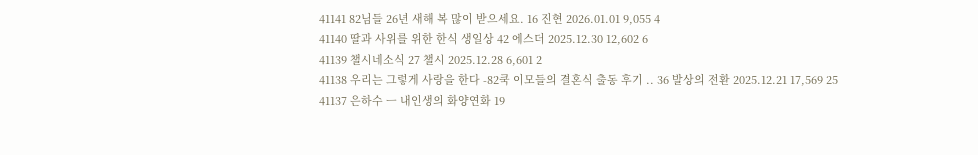41141 82님들 26년 새해 복 많이 받으세요. 16 진현 2026.01.01 9,055 4
41140 딸과 사위를 위한 한식 생일상 42 에스더 2025.12.30 12,602 6
41139 챌시네소식 27 챌시 2025.12.28 6,601 2
41138 우리는 그렇게 사랑을 한다 -82쿡 이모들의 결혼식 출동 후기 .. 36 발상의 전환 2025.12.21 17,569 25
41137 은하수 ㅡ 내인생의 화양연화 19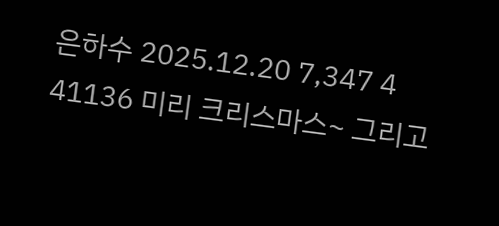은하수 2025.12.20 7,347 4
41136 미리 크리스마스~ 그리고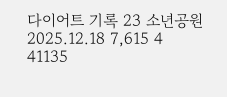다이어트 기록 23 소년공원 2025.12.18 7,615 4
41135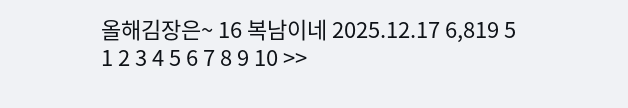올해김장은~ 16 복남이네 2025.12.17 6,819 5
1 2 3 4 5 6 7 8 9 10 >>